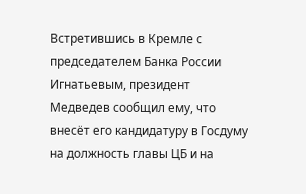Встретившись в Кремле с председателем Банка России Игнатьевым, президент Медведев сообщил ему, что внесёт его кандидатуру в Госдуму на должность главы ЦБ и на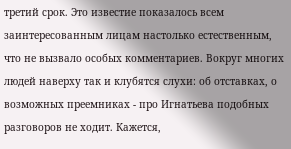третий срок. Это известие показалось всем заинтересованным лицам настолько естественным, что не вызвало особых комментариев. Вокруг многих людей наверху так и клубятся слухи: об отставках, о возможных преемниках - про Игнатьева подобных разговоров не ходит. Кажется,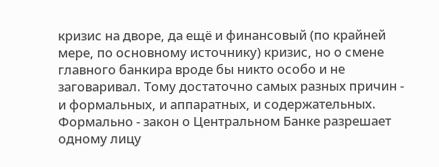кризис на дворе, да ещё и финансовый (по крайней мере, по основному источнику) кризис, но о смене главного банкира вроде бы никто особо и не заговаривал. Тому достаточно самых разных причин - и формальных, и аппаратных, и содержательных.
Формально - закон о Центральном Банке разрешает одному лицу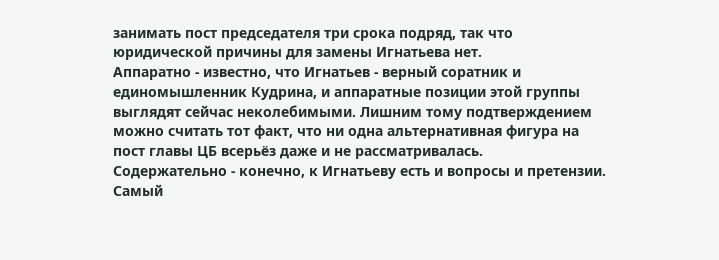занимать пост председателя три срока подряд, так что юридической причины для замены Игнатьева нет.
Аппаратно - известно, что Игнатьев - верный соратник и единомышленник Кудрина, и аппаратные позиции этой группы выглядят сейчас неколебимыми. Лишним тому подтверждением можно считать тот факт, что ни одна альтернативная фигура на пост главы ЦБ всерьёз даже и не рассматривалась.
Содержательно - конечно, к Игнатьеву есть и вопросы и претензии. Самый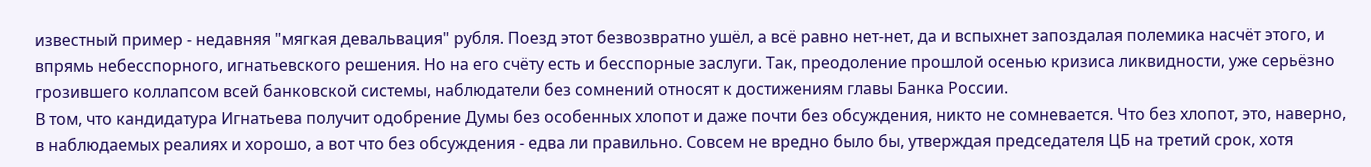известный пример - недавняя "мягкая девальвация" рубля. Поезд этот безвозвратно ушёл, а всё равно нет-нет, да и вспыхнет запоздалая полемика насчёт этого, и впрямь небесспорного, игнатьевского решения. Но на его счёту есть и бесспорные заслуги. Так, преодоление прошлой осенью кризиса ликвидности, уже серьёзно грозившего коллапсом всей банковской системы, наблюдатели без сомнений относят к достижениям главы Банка России.
В том, что кандидатура Игнатьева получит одобрение Думы без особенных хлопот и даже почти без обсуждения, никто не сомневается. Что без хлопот, это, наверно, в наблюдаемых реалиях и хорошо, а вот что без обсуждения - едва ли правильно. Совсем не вредно было бы, утверждая председателя ЦБ на третий срок, хотя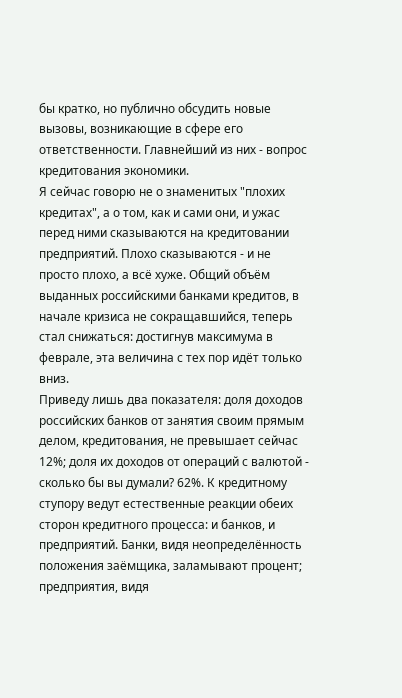бы кратко, но публично обсудить новые вызовы, возникающие в сфере его ответственности. Главнейший из них - вопрос кредитования экономики.
Я сейчас говорю не о знаменитых "плохих кредитах", а о том, как и сами они, и ужас перед ними сказываются на кредитовании предприятий. Плохо сказываются - и не просто плохо, а всё хуже. Общий объём выданных российскими банками кредитов, в начале кризиса не сокращавшийся, теперь стал снижаться: достигнув максимума в феврале, эта величина с тех пор идёт только вниз.
Приведу лишь два показателя: доля доходов российских банков от занятия своим прямым делом, кредитования, не превышает сейчас 12%; доля их доходов от операций с валютой - сколько бы вы думали? 62%. К кредитному ступору ведут естественные реакции обеих сторон кредитного процесса: и банков, и предприятий. Банки, видя неопределённость положения заёмщика, заламывают процент; предприятия, видя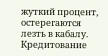жуткий процент, остерегаются лезть в кабалу. Кредитование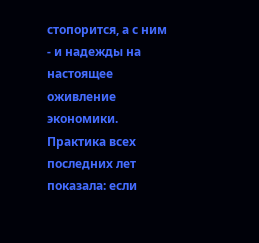стопорится, а с ним - и надежды на настоящее оживление экономики.
Практика всех последних лет показала: если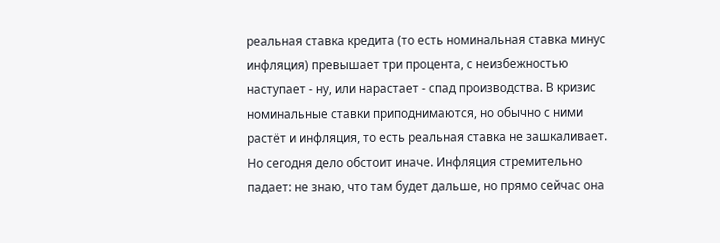реальная ставка кредита (то есть номинальная ставка минус инфляция) превышает три процента, с неизбежностью наступает - ну, или нарастает - спад производства. В кризис номинальные ставки приподнимаются, но обычно с ними растёт и инфляция, то есть реальная ставка не зашкаливает.
Но сегодня дело обстоит иначе. Инфляция стремительно падает: не знаю, что там будет дальше, но прямо сейчас она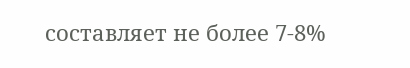составляет не более 7-8%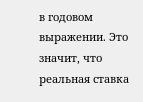в годовом выражении. Это значит, что реальная ставка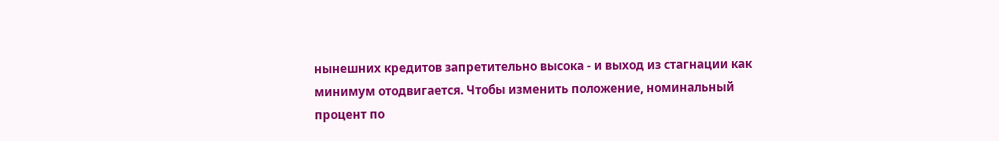нынешних кредитов запретительно высока - и выход из стагнации как минимум отодвигается. Чтобы изменить положение, номинальный процент по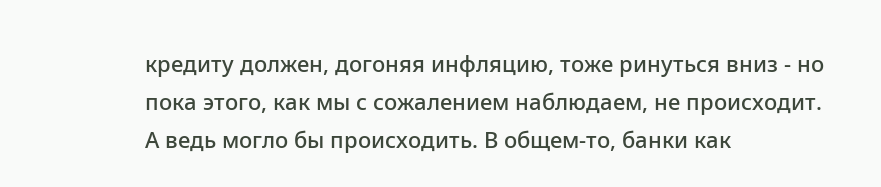кредиту должен, догоняя инфляцию, тоже ринуться вниз - но пока этого, как мы с сожалением наблюдаем, не происходит.
А ведь могло бы происходить. В общем-то, банки как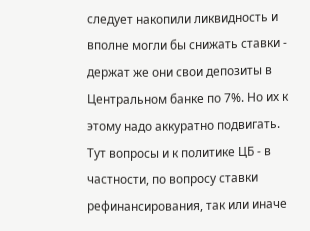следует накопили ликвидность и вполне могли бы снижать ставки - держат же они свои депозиты в Центральном банке по 7%. Но их к этому надо аккуратно подвигать. Тут вопросы и к политике ЦБ - в частности, по вопросу ставки рефинансирования, так или иначе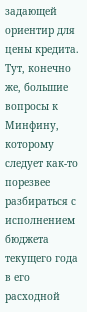задающей ориентир для цены кредита. Тут, конечно же, большие вопросы к Минфину, которому следует как-то порезвее разбираться с исполнением бюджета текущего года в его расходной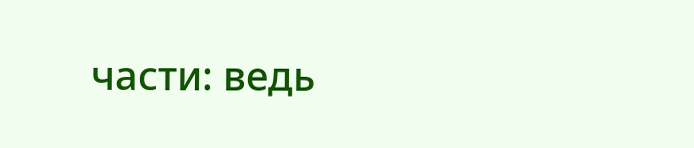части: ведь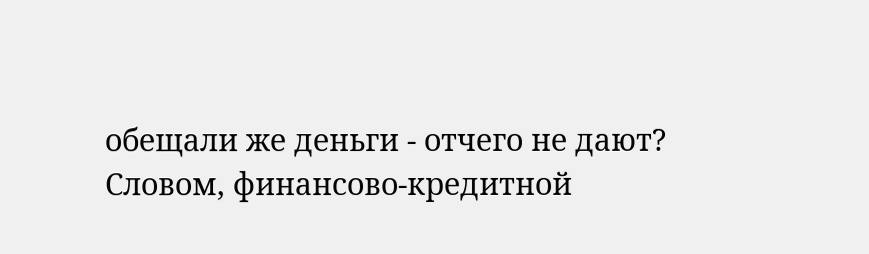обещали же деньги - отчего не дают?
Словом, финансово-кредитной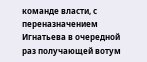команде власти, с переназначением Игнатьева в очередной раз получающей вотум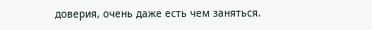доверия, очень даже есть чем заняться.